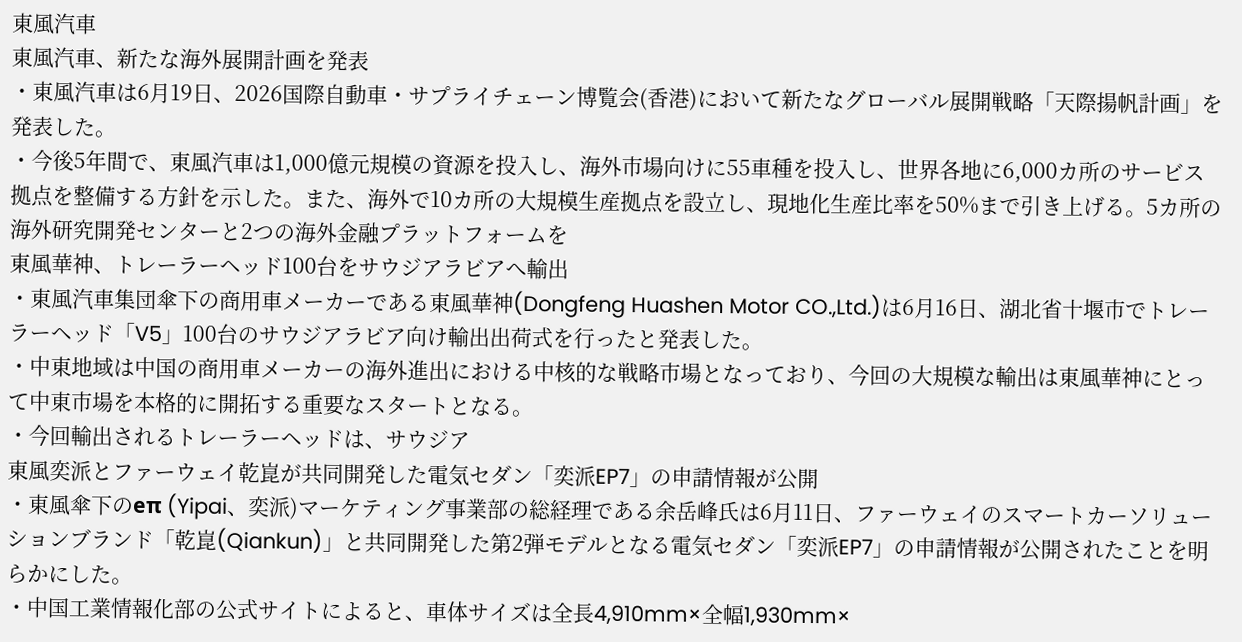東風汽車
東風汽車、新たな海外展開計画を発表
・東風汽車は6月19日、2026国際自動車・サプライチェーン博覧会(香港)において新たなグローバル展開戦略「天際揚帆計画」を発表した。
・今後5年間で、東風汽車は1,000億元規模の資源を投入し、海外市場向けに55車種を投入し、世界各地に6,000カ所のサービス拠点を整備する方針を示した。また、海外で10カ所の大規模生産拠点を設立し、現地化生産比率を50%まで引き上げる。5カ所の海外研究開発センターと2つの海外金融プラットフォームを
東風華神、トレーラーヘッド100台をサウジアラビアへ輸出
・東風汽車集団傘下の商用車メーカーである東風華神(Dongfeng Huashen Motor CO.,Ltd.)は6月16日、湖北省十堰市でトレーラーヘッド「V5」100台のサウジアラビア向け輸出出荷式を行ったと発表した。
・中東地域は中国の商用車メーカーの海外進出における中核的な戦略市場となっており、今回の大規模な輸出は東風華神にとって中東市場を本格的に開拓する重要なスタートとなる。
・今回輸出されるトレーラーヘッドは、サウジア
東風奕派とファーウェイ乾崑が共同開発した電気セダン「奕派EP7」の申請情報が公開
・東風傘下のeπ (Yipai、奕派)マーケティング事業部の総経理である余岳峰氏は6月11日、ファーウェイのスマートカーソリューションブランド「乾崑(Qiankun)」と共同開発した第2弾モデルとなる電気セダン「奕派EP7」の申請情報が公開されたことを明らかにした。
・中国工業情報化部の公式サイトによると、車体サイズは全長4,910mm×全幅1,930mm×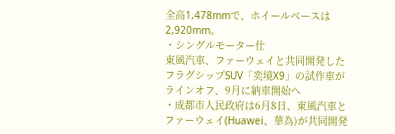全高1,478mmで、ホイールベースは2,920mm。
・シングルモーター仕
東風汽車、ファーウェイと共同開発したフラグシップSUV「奕境X9」の試作車がラインオフ、9月に納車開始へ
・成都市人民政府は6月8日、東風汽車とファーウェイ(Huawei、華為)が共同開発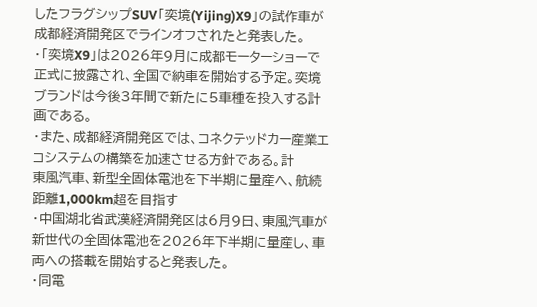したフラグシップSUV「奕境(Yijing)X9」の試作車が成都経済開発区でラインオフされたと発表した。
・「奕境X9」は2026年9月に成都モーターショーで正式に披露され、全国で納車を開始する予定。奕境ブランドは今後3年間で新たに5車種を投入する計画である。
・また、成都経済開発区では、コネクテッドカー産業エコシステムの構築を加速させる方針である。計
東風汽車、新型全固体電池を下半期に量産へ、航続距離1,000km超を目指す
・中国湖北省武漢経済開発区は6月9日、東風汽車が新世代の全固体電池を2026年下半期に量産し、車両への搭載を開始すると発表した。
・同電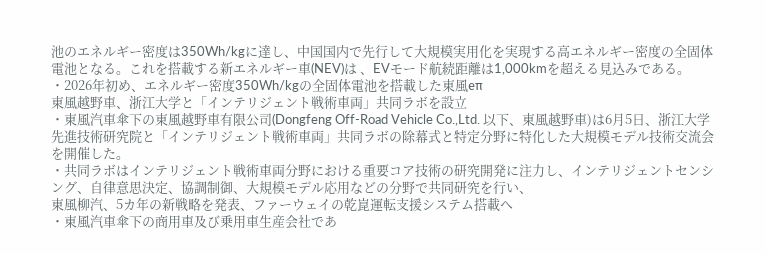池のエネルギー密度は350Wh/kgに達し、中国国内で先行して大規模実用化を実現する高エネルギー密度の全固体電池となる。これを搭載する新エネルギー車(NEV)は 、EVモード航続距離は1,000kmを超える見込みである。
・2026年初め、エネルギー密度350Wh/kgの全固体電池を搭載した東風eπ
東風越野車、浙江大学と「インテリジェント戦術車両」共同ラボを設立
・東風汽車傘下の東風越野車有限公司(Dongfeng Off-Road Vehicle Co.,Ltd. 以下、東風越野車)は6月5日、浙江大学先進技術研究院と「インテリジェント戦術車両」共同ラボの除幕式と特定分野に特化した大規模モデル技術交流会を開催した。
・共同ラボはインテリジェント戦術車両分野における重要コア技術の研究開発に注力し、インテリジェントセンシング、自律意思決定、協調制御、大規模モデル応用などの分野で共同研究を行い、
東風柳汽、5カ年の新戦略を発表、ファーウェイの乾崑運転支援システム搭載へ
・東風汽車傘下の商用車及び乗用車生産会社であ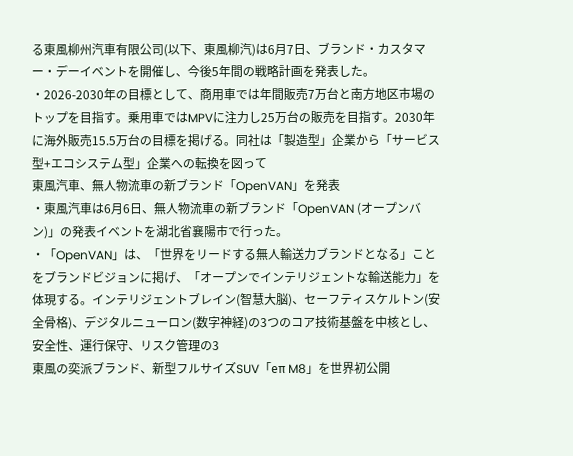る東風柳州汽車有限公司(以下、東風柳汽)は6月7日、ブランド・カスタマー・デーイベントを開催し、今後5年間の戦略計画を発表した。
・2026-2030年の目標として、商用車では年間販売7万台と南方地区市場のトップを目指す。乗用車ではMPVに注力し25万台の販売を目指す。2030年に海外販売15.5万台の目標を掲げる。同社は「製造型」企業から「サービス型+エコシステム型」企業への転換を図って
東風汽車、無人物流車の新ブランド「OpenVAN」を発表
・東風汽車は6月6日、無人物流車の新ブランド「OpenVAN (オープンバン)」の発表イベントを湖北省襄陽市で行った。
・「OpenVAN」は、「世界をリードする無人輸送力ブランドとなる」ことをブランドビジョンに掲げ、「オープンでインテリジェントな輸送能力」を体現する。インテリジェントブレイン(智慧大脳)、セーフティスケルトン(安全骨格)、デジタルニューロン(数字神経)の3つのコア技術基盤を中核とし、安全性、運行保守、リスク管理の3
東風の奕派ブランド、新型フルサイズSUV「eπ M8」を世界初公開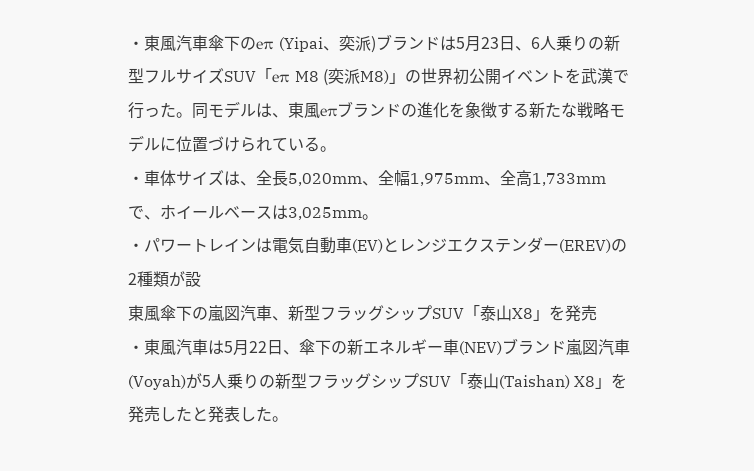・東風汽車傘下のeπ (Yipai、奕派)ブランドは5月23日、6人乗りの新型フルサイズSUV「eπ M8 (奕派M8)」の世界初公開イベントを武漢で行った。同モデルは、東風eπブランドの進化を象徴する新たな戦略モデルに位置づけられている。
・車体サイズは、全長5,020mm、全幅1,975mm、全高1,733mmで、ホイールベースは3,025mm。
・パワートレインは電気自動車(EV)とレンジエクステンダー(EREV)の2種類が設
東風傘下の嵐図汽車、新型フラッグシップSUV「泰山X8」を発売
・東風汽車は5月22日、傘下の新エネルギー車(NEV)ブランド嵐図汽車(Voyah)が5人乗りの新型フラッグシップSUV「泰山(Taishan) X8」を発売したと発表した。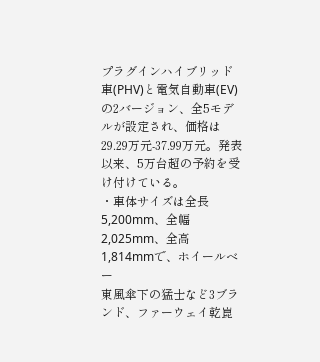プラグインハイブリッド車(PHV)と電気自動車(EV)の2バージョン、全5モデルが設定され、価格は29.29万元-37.99万元。発表以来、5万台超の予約を受け付けている。
・車体サイズは全長5,200mm、全幅2,025mm、全高1,814mmで、ホイールベー
東風傘下の猛士など3ブランド、ファーウェイ乾崑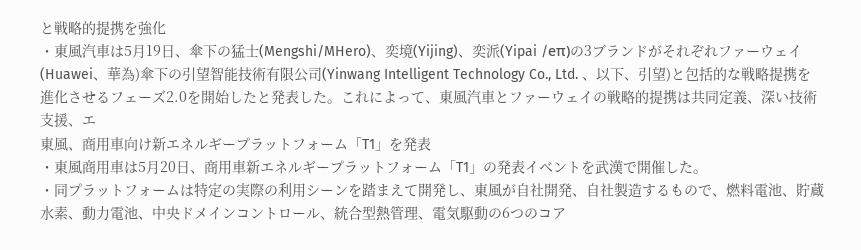と戦略的提携を強化
・東風汽車は5月19日、傘下の猛士(Mengshi/MHero)、奕境(Yijing)、奕派(Yipai /eπ)の3ブランドがそれぞれファーウェイ(Huawei、華為)傘下の引望智能技術有限公司(Yinwang Intelligent Technology Co., Ltd. 、以下、引望)と包括的な戦略提携を進化させるフェーズ2.0を開始したと発表した。これによって、東風汽車とファーウェイの戦略的提携は共同定義、深い技術支援、エ
東風、商用車向け新エネルギープラットフォーム「T1」を発表
・東風商用車は5月20日、商用車新エネルギープラットフォーム「T1」の発表イベントを武漢で開催した。
・同プラットフォームは特定の実際の利用シーンを踏まえて開発し、東風が自社開発、自社製造するもので、燃料電池、貯蔵水素、動力電池、中央ドメインコントロール、統合型熱管理、電気駆動の6つのコア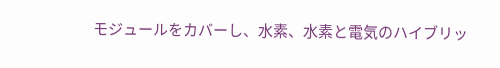モジュールをカバーし、水素、水素と電気のハイブリッ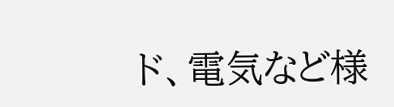ド、電気など様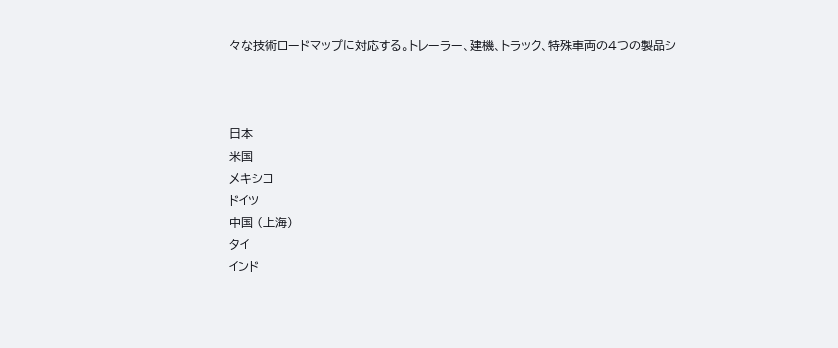々な技術ロードマップに対応する。トレーラー、建機、トラック、特殊車両の4つの製品シ



日本
米国
メキシコ
ドイツ
中国 (上海)
タイ
インド